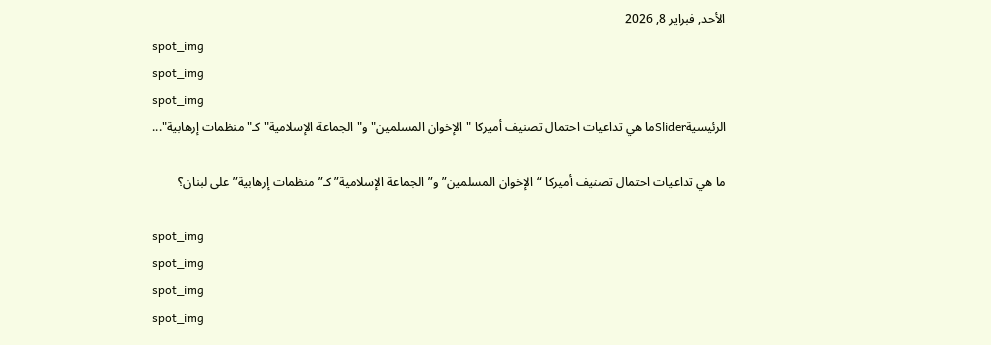الأحد, فبراير 8, 2026
spot_img
spot_img
spot_img
الرئيسيةSliderما هي تداعيات احتمال تصنيف أميركا "الإخوان المسلمين" و"الجماعة الإسلامية" كـ"منظمات إرهابية"...

ما هي تداعيات احتمال تصنيف أميركا “الإخوان المسلمين” و”الجماعة الإسلامية” كـ”منظمات إرهابية” على لبنان؟

spot_img
spot_img
spot_img
spot_img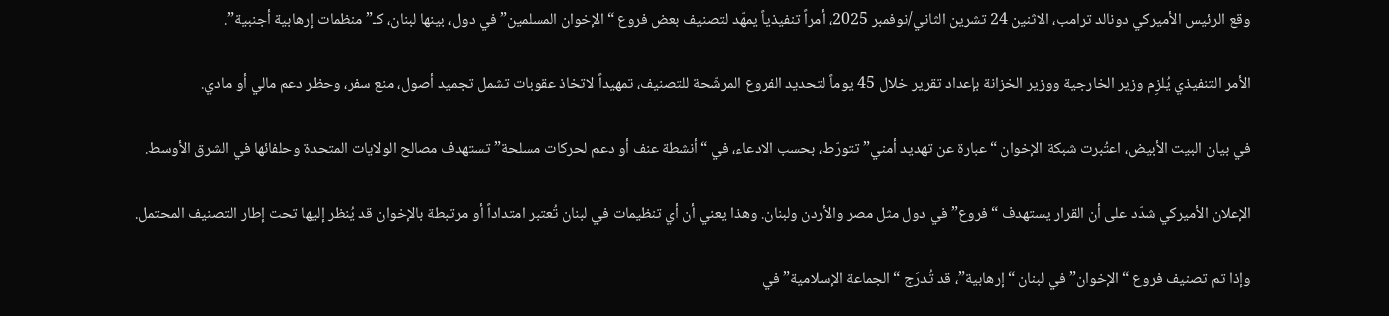وقع الرئيس الأميركي دونالد ترامب، الاثنين 24 تشرين الثاني/نوفمبر 2025، أمراً تنفيذياً يمهّد لتصنيف بعض فروع “الإخوان المسلمين” في دول، بينها لبنان، كـ”منظمات إرهابية أجنبية”.

الأمر التنفيذي يُلزِم وزير الخارجية ووزير الخزانة بإعداد تقرير خلال 45 يوماً لتحديد الفروع المرشّحة للتصنيف، تمهيداً لاتخاذ عقوبات تشمل تجميد أصول، منع سفر، وحظر دعم مالي أو مادي.

في بيان البيت الأبيض، اعتُبرت شبكة الإخوان “عبارة عن تهديد أمني” تتورّط، بحسب الادعاء، في “أنشطة عنف أو دعم لحركات مسلحة” تستهدف مصالح الولايات المتحدة وحلفائها في الشرق الأوسط.

الإعلان الأميركي شدّد على أن القرار يستهدف “فروع” في دول مثل مصر والأردن ولبنان. وهذا يعني أن أي تنظيمات في لبنان تُعتبر امتداداً أو مرتبطة بالإخوان قد يُنظر إليها تحت إطار التصنيف المحتمل.

وإذا تم تصنيف فروع “الإخوان” في لبنان “إرهابية”، قد تُدرَج “الجماعة الإسلامية” في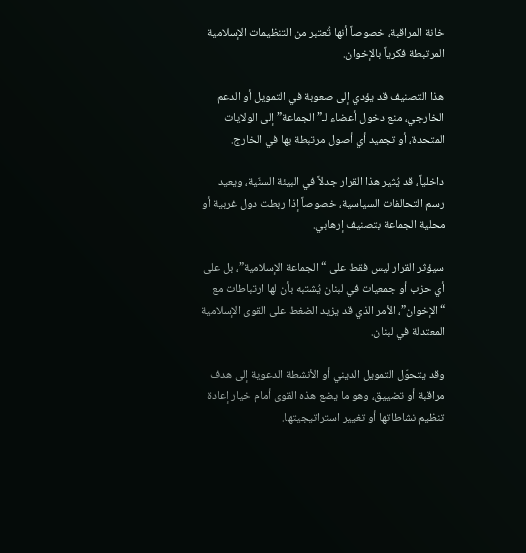خانة المراقبة، خصوصاً أنها تُعتبر من التنظيمات الإسلامية المرتبطة فكرياً بالإخوان.

هذا التصنيف قد يؤدي إلى صعوبة في التمويل أو الدعم الخارجي، منع دخول أعضاء لـ”الجماعة” إلى الولايات المتحدة، أو تجميد أي أصول مرتبطة بها في الخارج.

داخلياً، قد يُثير هذا القرار جدلاً في البيئة السنّية، ويعيد رسم التحالفات السياسية، خصوصاً إذا ربطت دول غربية أو محلية الجماعة بتصنيف إرهابي.

سيؤثر القرار ليس فقط على “الجماعة الإسلامية”، بل على أي حزب أو جمعيات في لبنان يُشتبه بأن لها ارتباطات مع “الإخوان”، الأمر الذي قد يزيد الضغط على القوى الإسلامية المعتدلة في لبنان.

وقد يتحوّل التمويل الديني أو الأنشطة الدعوية إلى هدف مراقبة أو تضييق، وهو ما يضع هذه القوى أمام خيار إعادة تنظيم نشاطاتها أو تغيير استراتيجيتها.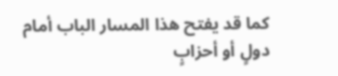كما قد يفتح هذا المسار الباب أمام دولٍ أو أحزابٍ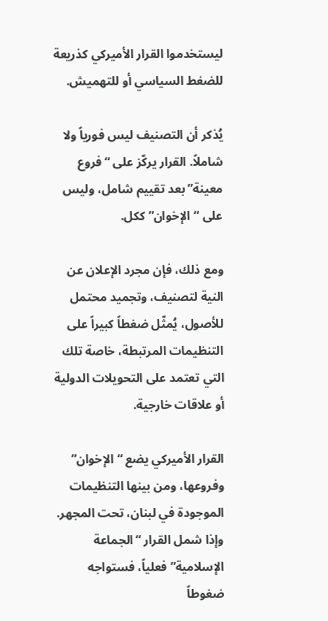ليستخدموا القرار الأميركي كذريعة للضغط السياسي أو للتهميش.

يُذكر أن التصنيف ليس فورياً ولا شاملاً. القرار يركّز على “فروع معينة” بعد تقييم شامل، وليس على “الإخوان” ككل.

ومع ذلك، فإن مجرد الإعلان عن النية لتصنيف، وتجميد محتمل للأصول، يُمثّل ضغطاً كبيراً على التنظيمات المرتبطة، خاصة تلك التي تعتمد على التحويلات الدولية أو علاقات خارجية.

القرار الأميركي يضع “الإخوان” وفروعها، ومن بينها التنظيمات الموجودة في لبنان، تحت المجهر.
وإذا شمل القرار “الجماعة الإسلامية” فعلياً، فستواجه ضغوطاً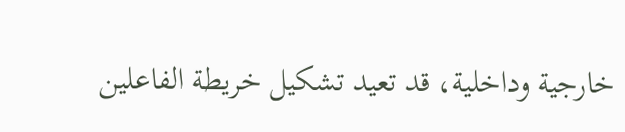خارجية وداخلية، قد تعيد تشكيل خريطة الفاعلين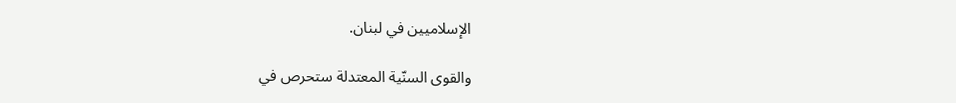الإسلاميين في لبنان.

والقوى السنّية المعتدلة ستحرص في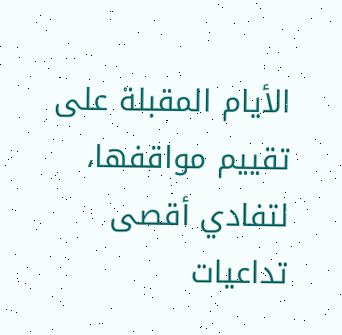الأيام المقبلة على تقييم مواقفها، لتفادي أقصى تداعيات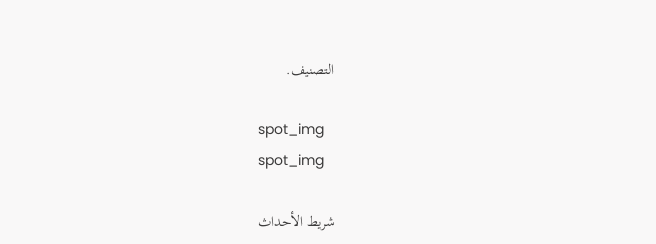التصنيف.

spot_img
spot_img

شريط الأحداث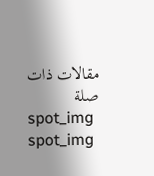مقالات ذات صلة
spot_img
spot_img